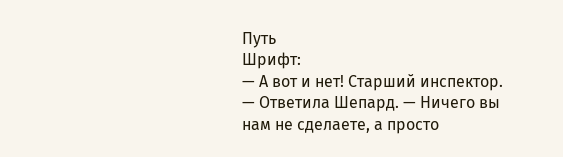Путь
Шрифт:
— А вот и нет! Старший инспектор. — Ответила Шепард. — Ничего вы нам не сделаете, а просто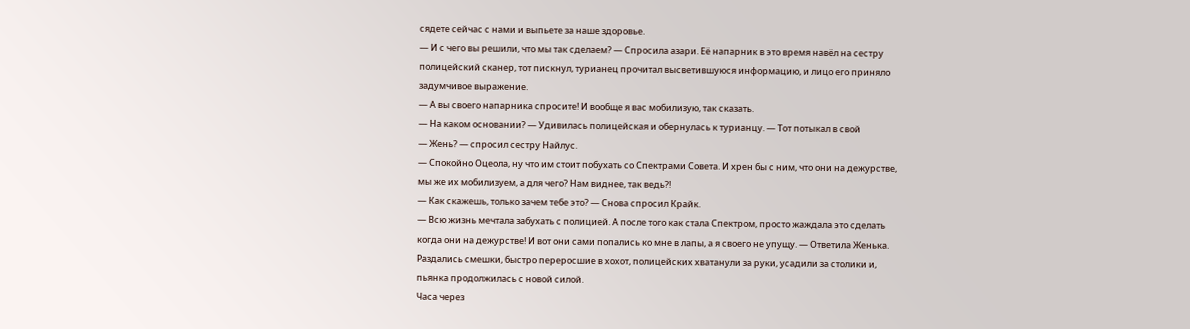сядете сейчас с нами и выпьете за наше здоровье.
— И с чего вы решили, что мы так сделаем? — Спросила азари. Её напарник в это время навёл на сестру полицейский сканер, тот пискнул, турианец прочитал высветившуюся информацию, и лицо его приняло задумчивое выражение.
— А вы своего напарника спросите! И вообще я вас мобилизую, так сказать.
— На каком основании? — Удивилась полицейская и обернулась к турианцу. — Тот потыкал в свой
— Жень? — спросил сестру Найлус.
— Спокойно Оцеола, ну что им стоит побухать со Спектрами Совета. И хрен бы с ним, что они на дежурстве, мы же их мобилизуем, а для чего? Нам виднее, так ведь?!
— Как скажешь, только зачем тебе это? — Снова спросил Крайк.
— Всю жизнь мечтала забухать с полицией. А после того как стала Спектром, просто жаждала это сделать когда они на дежурстве! И вот они сами попались ко мне в лапы, а я своего не упущу. — Ответила Женька.
Раздались смешки, быстро переросшие в хохот, полицейских хватанули за руки, усадили за столики и, пьянка продолжилась с новой силой.
Часа через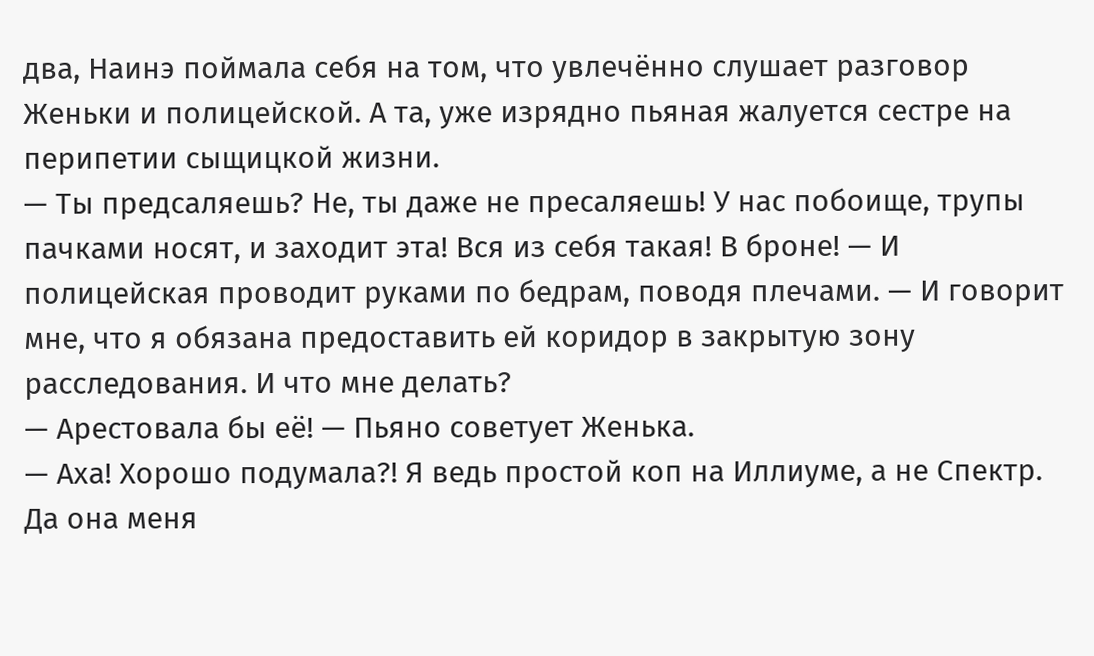два, Наинэ поймала себя на том, что увлечённо слушает разговор Женьки и полицейской. А та, уже изрядно пьяная жалуется сестре на перипетии сыщицкой жизни.
— Ты предсаляешь? Не, ты даже не пресаляешь! У нас побоище, трупы пачками носят, и заходит эта! Вся из себя такая! В броне! — И полицейская проводит руками по бедрам, поводя плечами. — И говорит мне, что я обязана предоставить ей коридор в закрытую зону расследования. И что мне делать?
— Арестовала бы её! — Пьяно советует Женька.
— Аха! Хорошо подумала?! Я ведь простой коп на Иллиуме, а не Спектр. Да она меня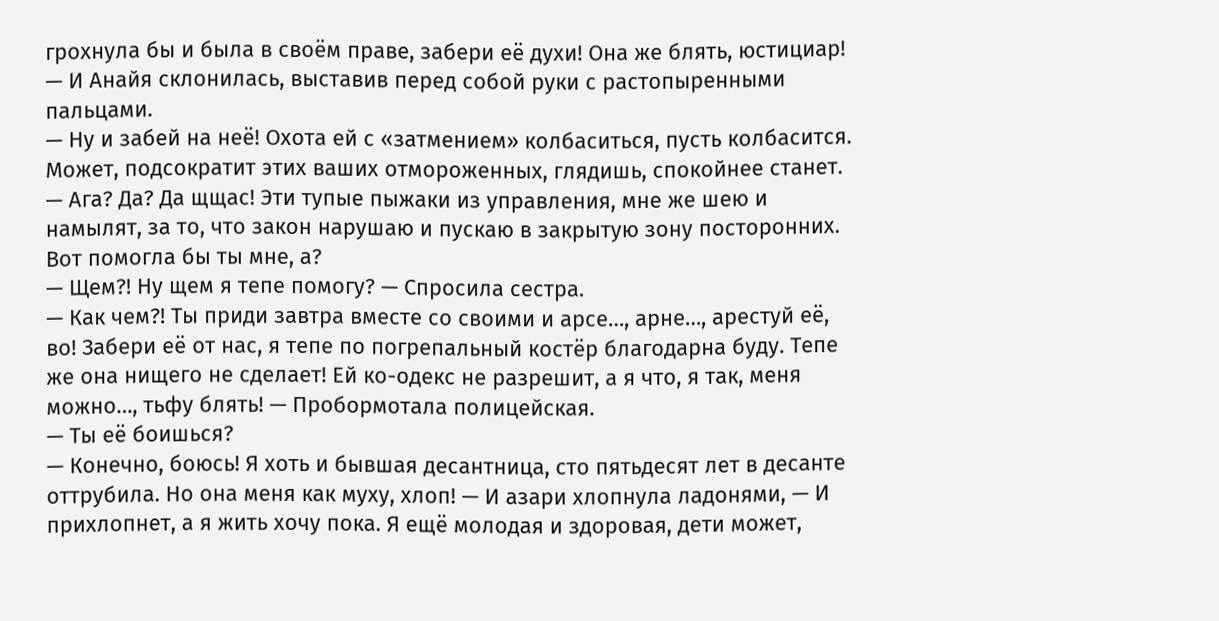грохнула бы и была в своём праве, забери её духи! Она же блять, юстициар! — И Анайя склонилась, выставив перед собой руки с растопыренными пальцами.
— Ну и забей на неё! Охота ей с «затмением» колбаситься, пусть колбасится. Может, подсократит этих ваших отмороженных, глядишь, спокойнее станет.
— Ага? Да? Да щщас! Эти тупые пыжаки из управления, мне же шею и намылят, за то, что закон нарушаю и пускаю в закрытую зону посторонних. Вот помогла бы ты мне, а?
— Щем?! Ну щем я тепе помогу? — Спросила сестра.
— Как чем?! Ты приди завтра вместе со своими и арсе…, арне…, арестуй её, во! Забери её от нас, я тепе по погрепальный костёр благодарна буду. Тепе же она нищего не сделает! Ей ко-одекс не разрешит, а я что, я так, меня можно…, тьфу блять! — Пробормотала полицейская.
— Ты её боишься?
— Конечно, боюсь! Я хоть и бывшая десантница, сто пятьдесят лет в десанте оттрубила. Но она меня как муху, хлоп! — И азари хлопнула ладонями, — И прихлопнет, а я жить хочу пока. Я ещё молодая и здоровая, дети может,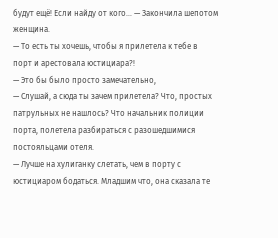будут ещё! Если найду от кого… — Закончила шепотом женщина.
— То есть ты хочешь, чтобы я прилетела к тебе в порт и арестовала юстициара?!
— Это бы было просто замечательно,
— Слушай, а сюда ты зачем прилетела? Что, простых патрульных не нашлось? Что начальник полиции порта, полетела разбираться с разошедшимися постояльцами отеля.
— Лучше на хулиганку слетать, чем в порту с юстициаром бодаться. Младшим что, она сказала те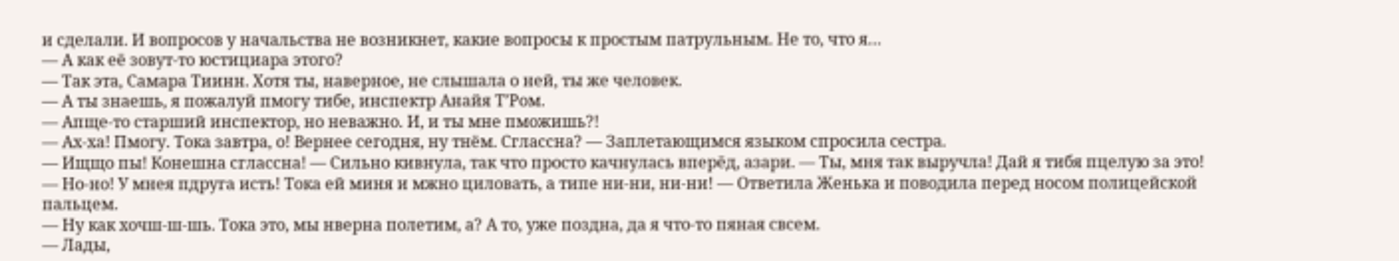и сделали. И вопросов у начальства не возникнет, какие вопросы к простым патрульным. Не то, что я…
— А как её зовут-то юстициара этого?
— Так эта, Самара Тиинн. Хотя ты, наверное, не слышала о ней, ты же человек.
— А ты знаешь, я пожалуй пмогу тибе, инспектр Анайя Т’Ром.
— Апще-то старший инспектор, но неважно. И, и ты мне пможишь?!
— Ах-ха! Пмогу. Тока завтра, о! Вернее сегодня, ну тнём. Сглассна? — Заплетающимся языком спросила сестра.
— Ищщо пы! Конешна сглассна! — Сильно кивнула, так что просто качнулась вперёд, азари. — Ты, мня так выручла! Дай я тибя пцелую за это!
— Но-но! У мнея пдруга исть! Тока ей миня и мжно циловать, а типе ни-ни, ни-ни! — Ответила Женька и поводила перед носом полицейской пальцем.
— Ну как хочш-ш-шь. Тока это, мы нверна полетим, а? А то, уже поздна, да я что-то пяная свсем.
— Лады,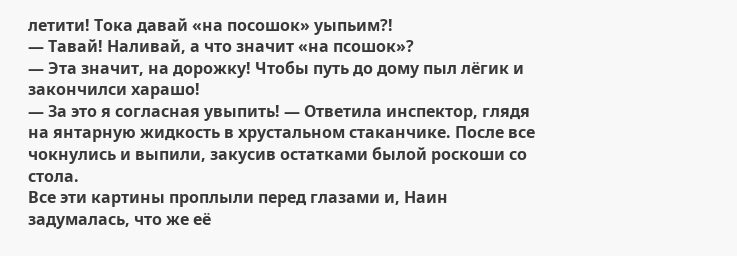летити! Тока давай «на посошок» уыпьим?!
— Тавай! Наливай, а что значит «на псошок»?
— Эта значит, на дорожку! Чтобы путь до дому пыл лёгик и закончилси харашо!
— За это я согласная увыпить! — Ответила инспектор, глядя на янтарную жидкость в хрустальном стаканчике. После все чокнулись и выпили, закусив остатками былой роскоши со стола.
Все эти картины проплыли перед глазами и, Наин задумалась, что же её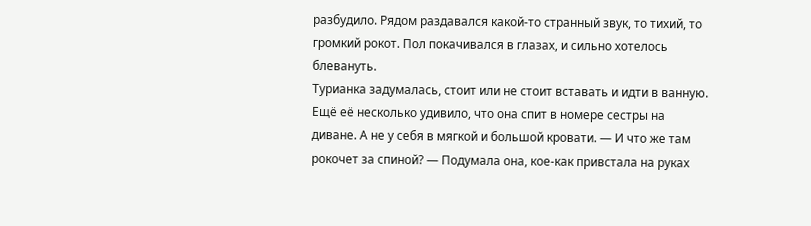разбудило. Рядом раздавался какой-то странный звук, то тихий, то громкий рокот. Пол покачивался в глазах, и сильно хотелось блевануть.
Турианка задумалась, стоит или не стоит вставать и идти в ванную. Ещё её несколько удивило, что она спит в номере сестры на диване. А не у себя в мягкой и большой кровати. — И что же там рокочет за спиной? — Подумала она, кое-как привстала на руках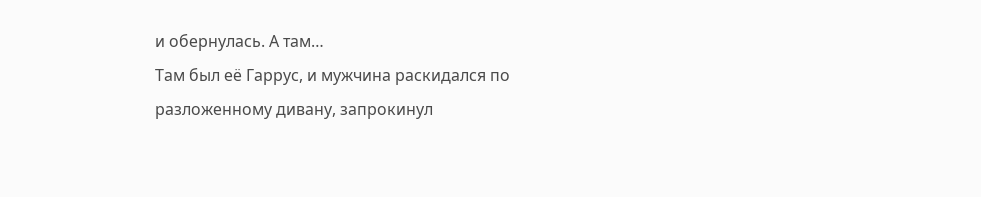и обернулась. А там…
Там был её Гаррус, и мужчина раскидался по разложенному дивану, запрокинул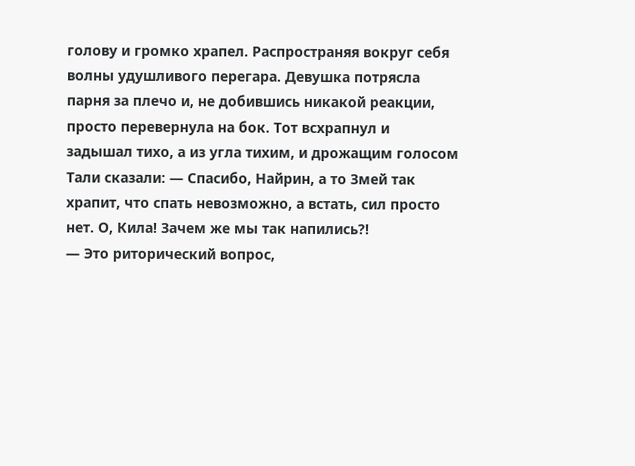голову и громко храпел. Распространяя вокруг себя волны удушливого перегара. Девушка потрясла парня за плечо и, не добившись никакой реакции, просто перевернула на бок. Тот всхрапнул и задышал тихо, а из угла тихим, и дрожащим голосом Тали сказали: — Спасибо, Найрин, а то Змей так храпит, что спать невозможно, а встать, сил просто нет. О, Кила! Зачем же мы так напились?!
— Это риторический вопрос,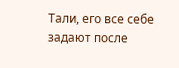Тали, его все себе задают после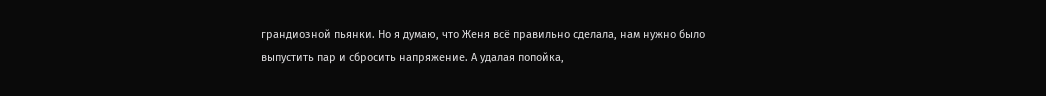грандиозной пьянки. Но я думаю, что Женя всё правильно сделала, нам нужно было выпустить пар и сбросить напряжение. А удалая попойка,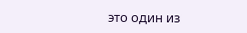это один из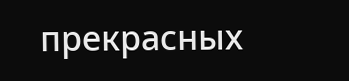прекрасных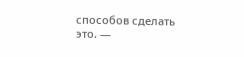способов сделать это. —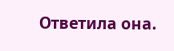Ответила она.